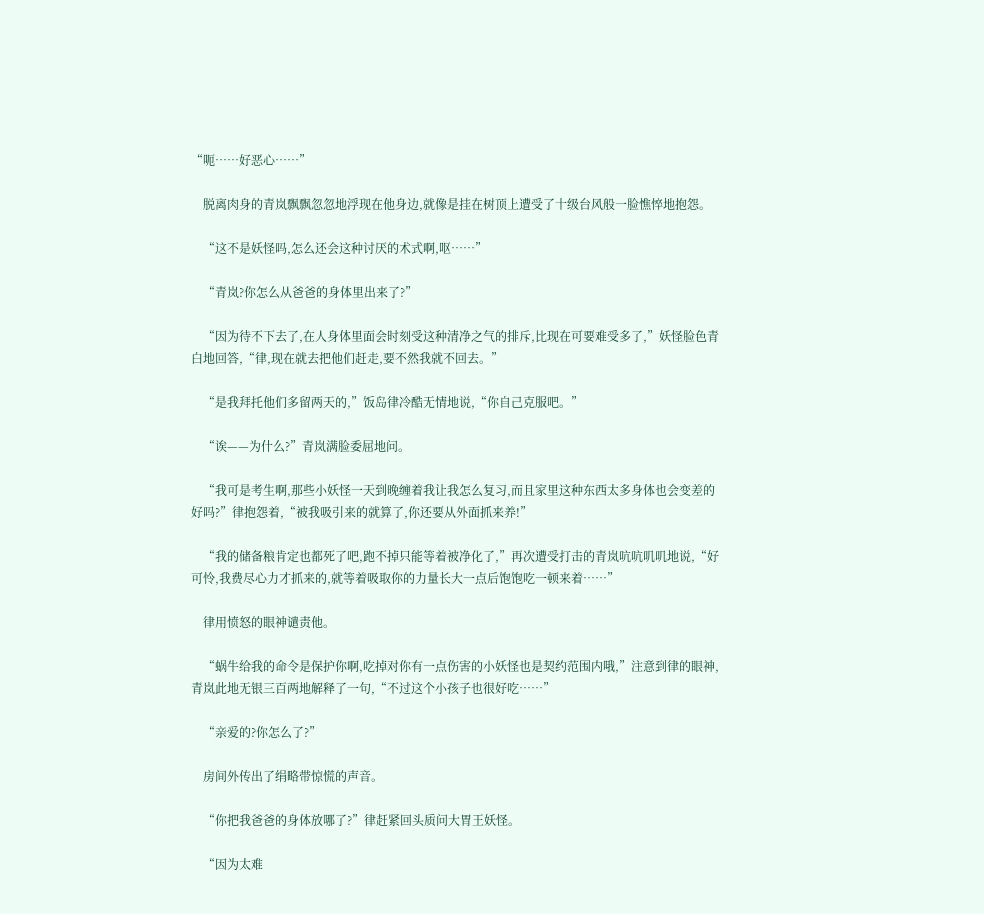“呃……好恶心……”

    脱离肉身的青岚飘飘忽忽地浮现在他身边,就像是挂在树顶上遭受了十级台风般一脸憔悴地抱怨。

    “这不是妖怪吗,怎么还会这种讨厌的术式啊,呕……”

    “青岚?你怎么从爸爸的身体里出来了?”

    “因为待不下去了,在人身体里面会时刻受这种清净之气的排斥,比现在可要难受多了,”妖怪脸色青白地回答,“律,现在就去把他们赶走,要不然我就不回去。”

    “是我拜托他们多留两天的,”饭岛律冷酷无情地说,“你自己克服吧。”

    “诶——为什么?”青岚满脸委屈地问。

    “我可是考生啊,那些小妖怪一天到晚缠着我让我怎么复习,而且家里这种东西太多身体也会变差的好吗?”律抱怨着,“被我吸引来的就算了,你还要从外面抓来养!”

    “我的储备粮肯定也都死了吧,跑不掉只能等着被净化了,”再次遭受打击的青岚吭吭叽叽地说,“好可怜,我费尽心力才抓来的,就等着吸取你的力量长大一点后饱饱吃一顿来着……”

    律用愤怒的眼神谴责他。

    “蜗牛给我的命令是保护你啊,吃掉对你有一点伤害的小妖怪也是契约范围内哦,”注意到律的眼神,青岚此地无银三百两地解释了一句,“不过这个小孩子也很好吃……”

    “亲爱的?你怎么了?”

    房间外传出了绢略带惊慌的声音。

    “你把我爸爸的身体放哪了?”律赶紧回头质问大胃王妖怪。

    “因为太难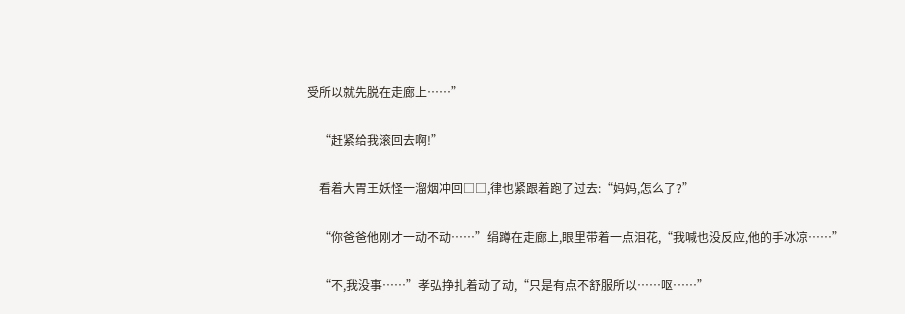受所以就先脱在走廊上……”

    “赶紧给我滚回去啊!”

    看着大胃王妖怪一溜烟冲回□□,律也紧跟着跑了过去:“妈妈,怎么了?”

    “你爸爸他刚才一动不动……”绢蹲在走廊上,眼里带着一点泪花,“我喊也没反应,他的手冰凉……”

    “不,我没事……”孝弘挣扎着动了动,“只是有点不舒服所以……呕……”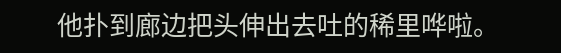他扑到廊边把头伸出去吐的稀里哗啦。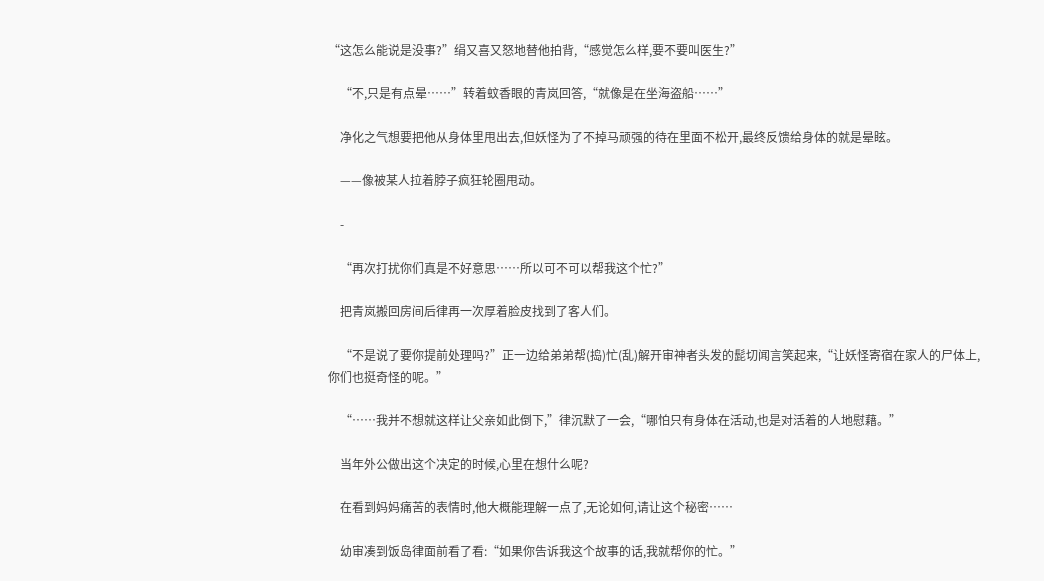“这怎么能说是没事?”绢又喜又怒地替他拍背,“感觉怎么样,要不要叫医生?”

    “不,只是有点晕……”转着蚊香眼的青岚回答,“就像是在坐海盗船……”

    净化之气想要把他从身体里甩出去,但妖怪为了不掉马顽强的待在里面不松开,最终反馈给身体的就是晕眩。

    ——像被某人拉着脖子疯狂轮圈甩动。

    -

    “再次打扰你们真是不好意思……所以可不可以帮我这个忙?”

    把青岚搬回房间后律再一次厚着脸皮找到了客人们。

    “不是说了要你提前处理吗?”正一边给弟弟帮(捣)忙(乱)解开审神者头发的髭切闻言笑起来,“让妖怪寄宿在家人的尸体上,你们也挺奇怪的呢。”

    “……我并不想就这样让父亲如此倒下,”律沉默了一会,“哪怕只有身体在活动,也是对活着的人地慰藉。”

    当年外公做出这个决定的时候,心里在想什么呢?

    在看到妈妈痛苦的表情时,他大概能理解一点了,无论如何,请让这个秘密……

    幼审凑到饭岛律面前看了看:“如果你告诉我这个故事的话,我就帮你的忙。”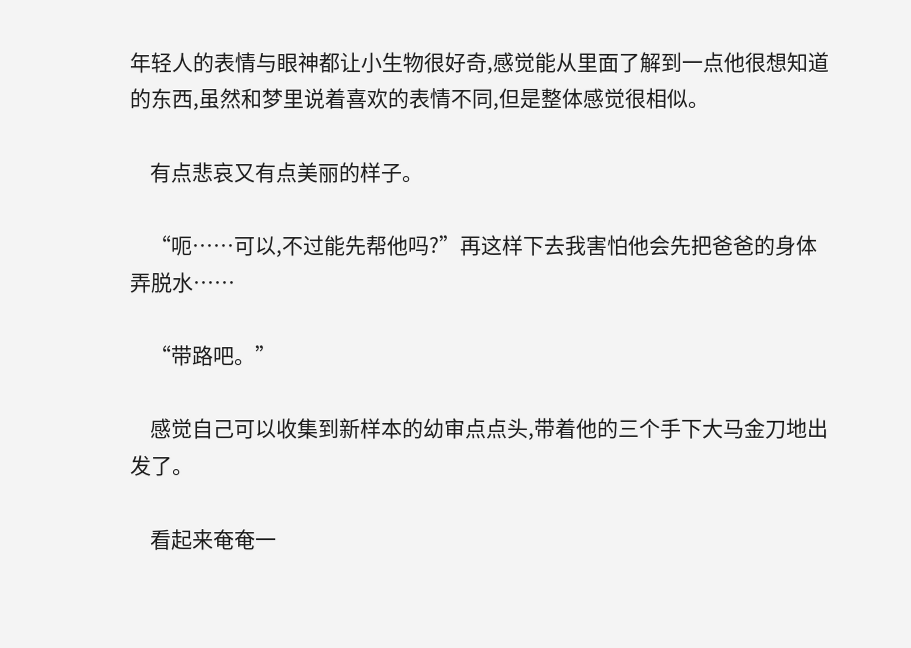年轻人的表情与眼神都让小生物很好奇,感觉能从里面了解到一点他很想知道的东西,虽然和梦里说着喜欢的表情不同,但是整体感觉很相似。

    有点悲哀又有点美丽的样子。

    “呃……可以,不过能先帮他吗?”再这样下去我害怕他会先把爸爸的身体弄脱水……

    “带路吧。”

    感觉自己可以收集到新样本的幼审点点头,带着他的三个手下大马金刀地出发了。

    看起来奄奄一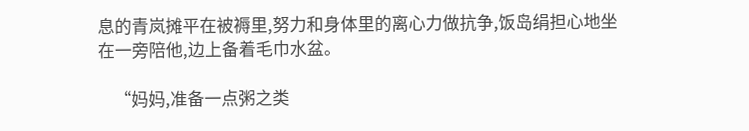息的青岚摊平在被褥里,努力和身体里的离心力做抗争,饭岛绢担心地坐在一旁陪他,边上备着毛巾水盆。

    “妈妈,准备一点粥之类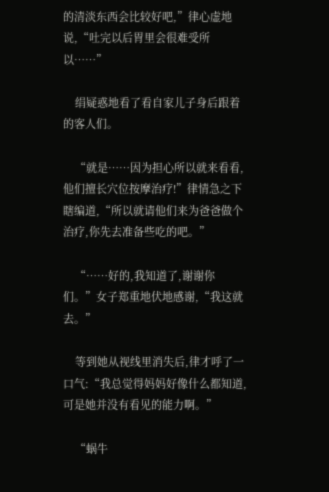的清淡东西会比较好吧,”律心虚地说,“吐完以后胃里会很难受所以……”

    绢疑惑地看了看自家儿子身后跟着的客人们。

    “就是……因为担心所以就来看看,他们擅长穴位按摩治疗!”律情急之下瞎编道,“所以就请他们来为爸爸做个治疗,你先去准备些吃的吧。”

    “……好的,我知道了,谢谢你们。”女子郑重地伏地感谢,“我这就去。”

    等到她从视线里消失后,律才呼了一口气:“我总觉得妈妈好像什么都知道,可是她并没有看见的能力啊。”

    “蜗牛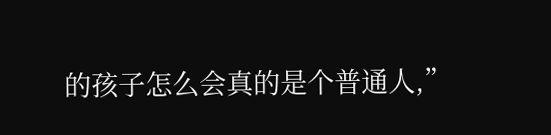的孩子怎么会真的是个普通人,”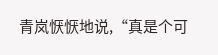青岚恹恹地说,“真是个可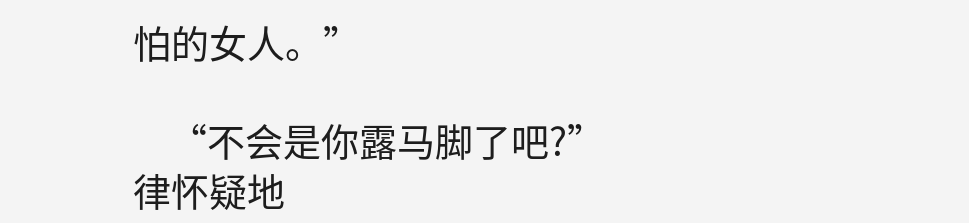怕的女人。”

    “不会是你露马脚了吧?”律怀疑地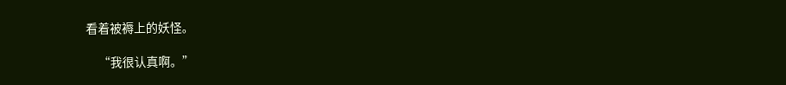看着被褥上的妖怪。

    “我很认真啊。”